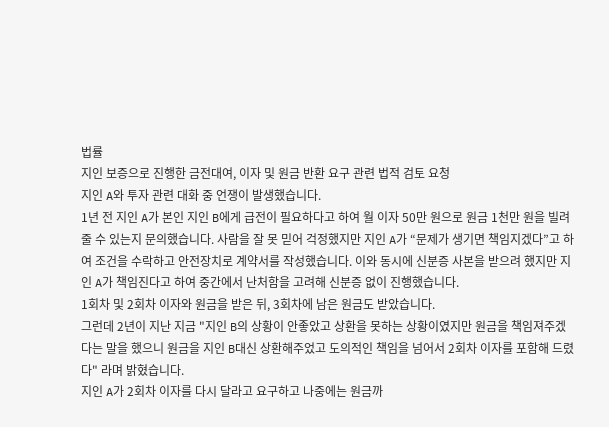법률
지인 보증으로 진행한 금전대여, 이자 및 원금 반환 요구 관련 법적 검토 요청
지인 A와 투자 관련 대화 중 언쟁이 발생했습니다.
1년 전 지인 A가 본인 지인 B에게 급전이 필요하다고 하여 월 이자 50만 원으로 원금 1천만 원을 빌려줄 수 있는지 문의했습니다. 사람을 잘 못 믿어 걱정했지만 지인 A가 “문제가 생기면 책임지겠다”고 하여 조건을 수락하고 안전장치로 계약서를 작성했습니다. 이와 동시에 신분증 사본을 받으려 했지만 지인 A가 책임진다고 하여 중간에서 난처함을 고려해 신분증 없이 진행했습니다.
1회차 및 2회차 이자와 원금을 받은 뒤, 3회차에 남은 원금도 받았습니다.
그런데 2년이 지난 지금 "지인 B의 상황이 안좋았고 상환을 못하는 상황이였지만 원금을 책임져주겠다는 말을 했으니 원금을 지인 B대신 상환해주었고 도의적인 책임을 넘어서 2회차 이자를 포함해 드렸다" 라며 밝혔습니다.
지인 A가 2회차 이자를 다시 달라고 요구하고 나중에는 원금까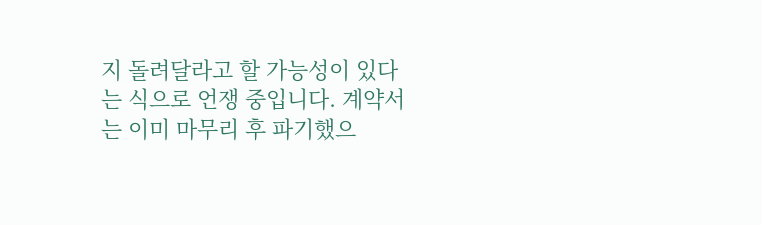지 돌려달라고 할 가능성이 있다는 식으로 언쟁 중입니다. 계약서는 이미 마무리 후 파기했으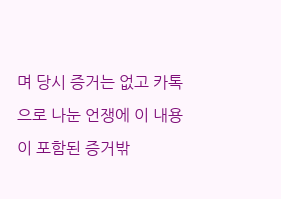며 당시 증거는 없고 카톡으로 나눈 언쟁에 이 내용이 포함된 증거밖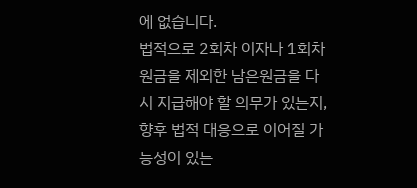에 없습니다.
법적으로 2회차 이자나 1회차 원금을 제외한 남은원금을 다시 지급해야 할 의무가 있는지, 향후 법적 대응으로 이어질 가능성이 있는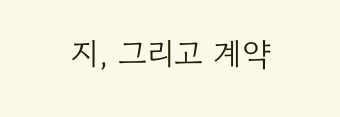지, 그리고 계약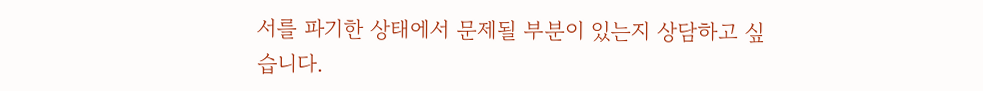서를 파기한 상태에서 문제될 부분이 있는지 상담하고 싶습니다.